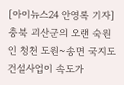[아이뉴스24 안영록 기자] 충북 괴산군의 오랜 숙원인 청천 도원~송면 국지도 건설사업이 속도가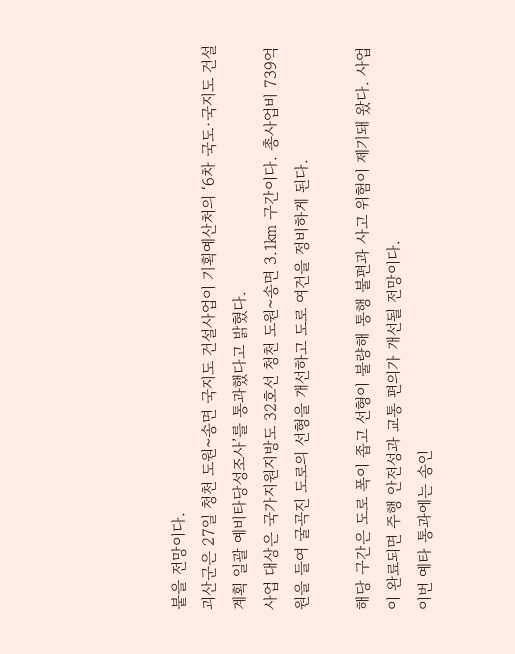붙을 전망이다.
괴산군은 27일 청천 도원~송면 국지도 건설사업이 기획예산처의 ‘6차 국도·국지도 건설계획 일괄 예비타당성조사’를 통과했다고 밝혔다.
사업 대상은 국가지원지방도 32호선 청천 도원~송면 3.1㎞ 구간이다. 총사업비 739억원을 들여 굴곡진 도로의 선형을 개선하고 도로 여건을 정비하게 된다.

해당 구간은 도로 폭이 좁고 선형이 불량해 통행 불편과 사고 위험이 제기돼 왔다. 사업이 완료되면 주행 안전성과 교통 편의가 개선될 전망이다.
이번 예타 통과에는 송인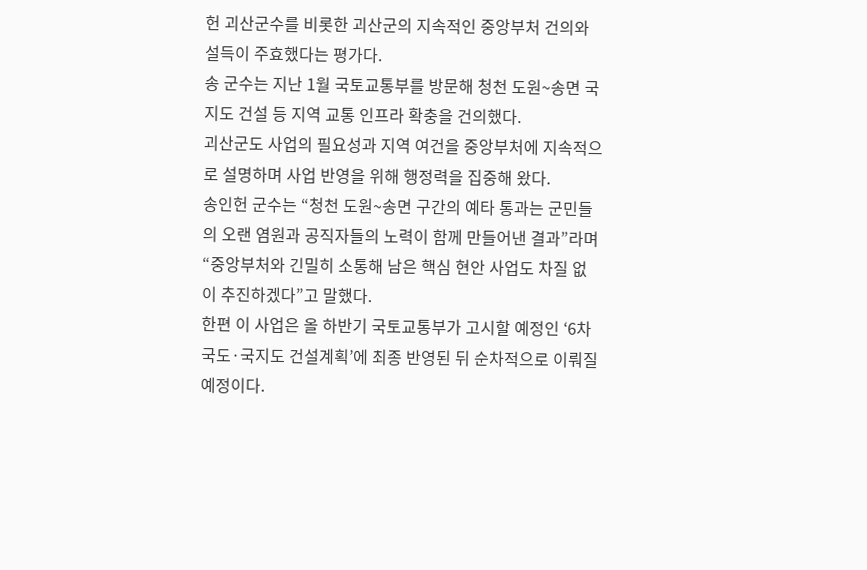헌 괴산군수를 비롯한 괴산군의 지속적인 중앙부처 건의와 설득이 주효했다는 평가다.
송 군수는 지난 1월 국토교통부를 방문해 청천 도원~송면 국지도 건설 등 지역 교통 인프라 확충을 건의했다.
괴산군도 사업의 필요성과 지역 여건을 중앙부처에 지속적으로 설명하며 사업 반영을 위해 행정력을 집중해 왔다.
송인헌 군수는 “청천 도원~송면 구간의 예타 통과는 군민들의 오랜 염원과 공직자들의 노력이 함께 만들어낸 결과”라며 “중앙부처와 긴밀히 소통해 남은 핵심 현안 사업도 차질 없이 추진하겠다”고 말했다.
한편 이 사업은 올 하반기 국토교통부가 고시할 예정인 ‘6차 국도·국지도 건설계획’에 최종 반영된 뒤 순차적으로 이뤄질 예정이다.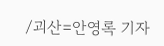/괴산=안영록 기자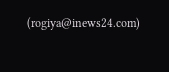(rogiya@inews24.com)